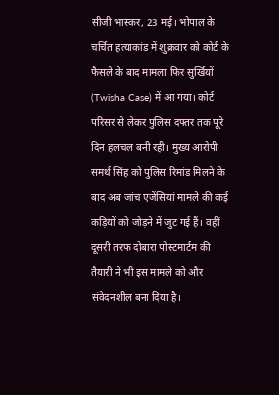सीजी भास्कर, 23 मई। भोपाल के चर्चित हत्याकांड में शुक्रवार को कोर्ट के फैसले के बाद मामला फिर सुर्खियों (Twisha Case) में आ गया। कोर्ट परिसर से लेकर पुलिस दफ्तर तक पूरे दिन हलचल बनी रही। मुख्य आरोपी समर्थ सिंह को पुलिस रिमांड मिलने के बाद अब जांच एजेंसियां मामले की कई कड़ियों को जोड़ने में जुट गई हैं। वहीं दूसरी तरफ दोबारा पोस्टमार्टम की तैयारी ने भी इस मामले को और संवेदनशील बना दिया है।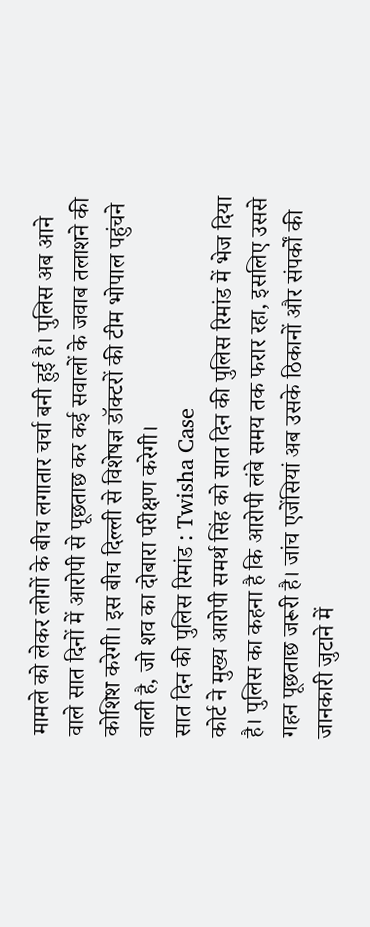मामले को लेकर लोगों के बीच लगातार चर्चा बनी हुई है। पुलिस अब आने वाले सात दिनों में आरोपी से पूछताछ कर कई सवालों के जवाब तलाशने की कोशिश करेगी। इस बीच दिल्ली से विशेषज्ञ डॉक्टरों की टीम भोपाल पहुंचने वाली है, जो शव का दोबारा परीक्षण करेगी।
सात दिन की पुलिस रिमांड : Twisha Case
कोर्ट ने मुख्य आरोपी समर्थ सिंह को सात दिन की पुलिस रिमांड में भेज दिया है। पुलिस का कहना है कि आरोपी लंबे समय तक फरार रहा, इसलिए उससे गहन पूछताछ जरूरी है। जांच एजेंसियां अब उसके ठिकानों और संपर्कों की जानकारी जुटाने में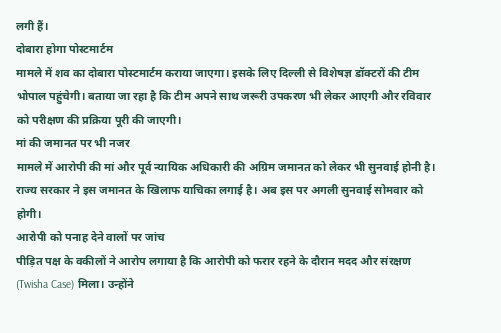लगी हैं।
दोबारा होगा पोस्टमार्टम
मामले में शव का दोबारा पोस्टमार्टम कराया जाएगा। इसके लिए दिल्ली से विशेषज्ञ डॉक्टरों की टीम भोपाल पहुंचेगी। बताया जा रहा है कि टीम अपने साथ जरूरी उपकरण भी लेकर आएगी और रविवार को परीक्षण की प्रक्रिया पूरी की जाएगी।
मां की जमानत पर भी नजर
मामले में आरोपी की मां और पूर्व न्यायिक अधिकारी की अग्रिम जमानत को लेकर भी सुनवाई होनी है। राज्य सरकार ने इस जमानत के खिलाफ याचिका लगाई है। अब इस पर अगली सुनवाई सोमवार को होगी।
आरोपी को पनाह देने वालों पर जांच
पीड़ित पक्ष के वकीलों ने आरोप लगाया है कि आरोपी को फरार रहने के दौरान मदद और संरक्षण (Twisha Case) मिला। उन्होंने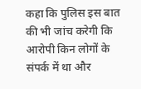कहा कि पुलिस इस बात की भी जांच करेगी कि आरोपी किन लोगों के संपर्क में था और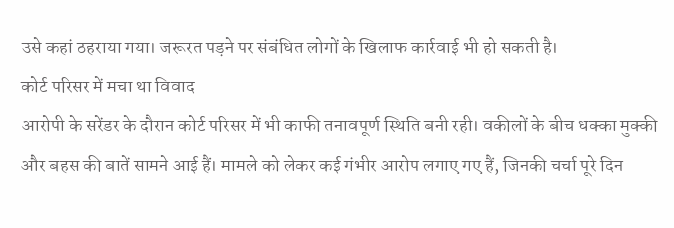उसे कहां ठहराया गया। जरूरत पड़ने पर संबंधित लोगों के खिलाफ कार्रवाई भी हो सकती है।
कोर्ट परिसर में मचा था विवाद
आरोपी के सरेंडर के दौरान कोर्ट परिसर में भी काफी तनावपूर्ण स्थिति बनी रही। वकीलों के बीच धक्का मुक्की और बहस की बातें सामने आई हैं। मामले को लेकर कई गंभीर आरोप लगाए गए हैं, जिनकी चर्चा पूरे दिन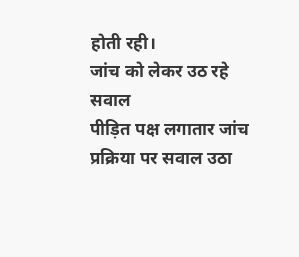होती रही।
जांच को लेकर उठ रहे सवाल
पीड़ित पक्ष लगातार जांच प्रक्रिया पर सवाल उठा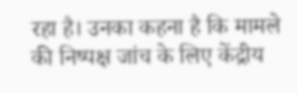रहा है। उनका कहना है कि मामले की निष्पक्ष जांच के लिए केंद्रीय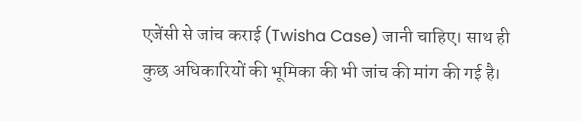एजेंसी से जांच कराई (Twisha Case) जानी चाहिए। साथ ही कुछ अधिकारियों की भूमिका की भी जांच की मांग की गई है।